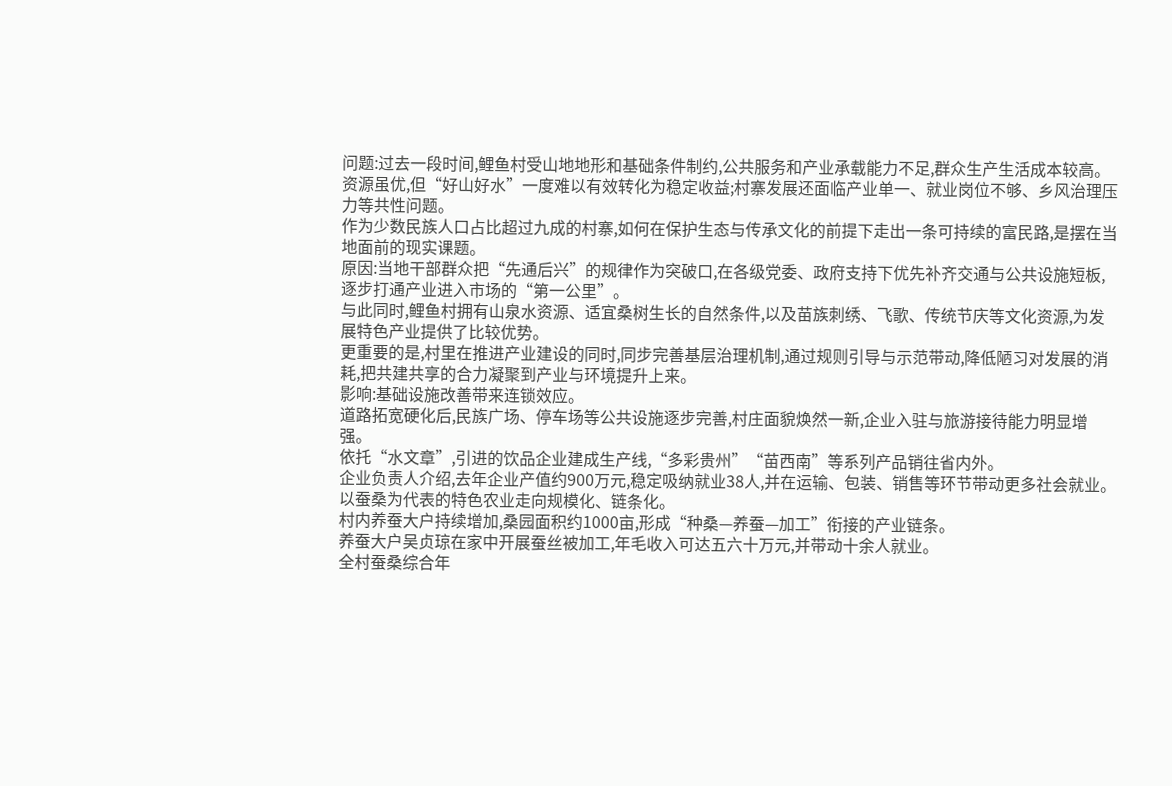问题:过去一段时间,鲤鱼村受山地地形和基础条件制约,公共服务和产业承载能力不足,群众生产生活成本较高。
资源虽优,但“好山好水”一度难以有效转化为稳定收益;村寨发展还面临产业单一、就业岗位不够、乡风治理压力等共性问题。
作为少数民族人口占比超过九成的村寨,如何在保护生态与传承文化的前提下走出一条可持续的富民路,是摆在当地面前的现实课题。
原因:当地干部群众把“先通后兴”的规律作为突破口,在各级党委、政府支持下优先补齐交通与公共设施短板,逐步打通产业进入市场的“第一公里”。
与此同时,鲤鱼村拥有山泉水资源、适宜桑树生长的自然条件,以及苗族刺绣、飞歌、传统节庆等文化资源,为发展特色产业提供了比较优势。
更重要的是,村里在推进产业建设的同时,同步完善基层治理机制,通过规则引导与示范带动,降低陋习对发展的消耗,把共建共享的合力凝聚到产业与环境提升上来。
影响:基础设施改善带来连锁效应。
道路拓宽硬化后,民族广场、停车场等公共设施逐步完善,村庄面貌焕然一新,企业入驻与旅游接待能力明显增强。
依托“水文章”,引进的饮品企业建成生产线,“多彩贵州”“苗西南”等系列产品销往省内外。
企业负责人介绍,去年企业产值约900万元,稳定吸纳就业38人,并在运输、包装、销售等环节带动更多社会就业。
以蚕桑为代表的特色农业走向规模化、链条化。
村内养蚕大户持续增加,桑园面积约1000亩,形成“种桑—养蚕—加工”衔接的产业链条。
养蚕大户吴贞琼在家中开展蚕丝被加工,年毛收入可达五六十万元,并带动十余人就业。
全村蚕桑综合年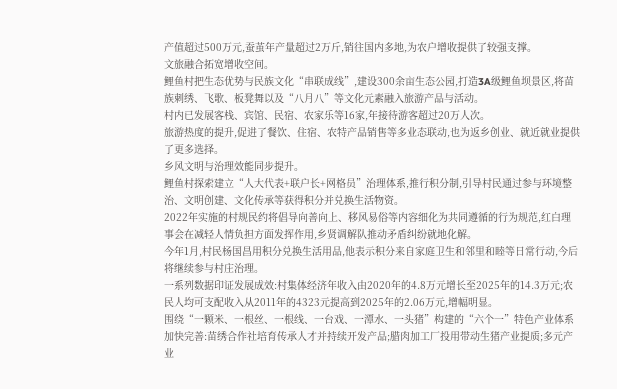产值超过500万元,蚕茧年产量超过2万斤,销往国内多地,为农户增收提供了较强支撑。
文旅融合拓宽增收空间。
鲤鱼村把生态优势与民族文化“串联成线”,建设300余亩生态公园,打造3A级鲤鱼坝景区,将苗族刺绣、飞歌、板凳舞以及“八月八”等文化元素融入旅游产品与活动。
村内已发展客栈、宾馆、民宿、农家乐等16家,年接待游客超过20万人次。
旅游热度的提升,促进了餐饮、住宿、农特产品销售等多业态联动,也为返乡创业、就近就业提供了更多选择。
乡风文明与治理效能同步提升。
鲤鱼村探索建立“人大代表+联户长+网格员”治理体系,推行积分制,引导村民通过参与环境整治、文明创建、文化传承等获得积分并兑换生活物资。
2022年实施的村规民约将倡导向善向上、移风易俗等内容细化为共同遵循的行为规范,红白理事会在减轻人情负担方面发挥作用,乡贤调解队推动矛盾纠纷就地化解。
今年1月,村民杨国昌用积分兑换生活用品,他表示积分来自家庭卫生和邻里和睦等日常行动,今后将继续参与村庄治理。
一系列数据印证发展成效:村集体经济年收入由2020年的4.8万元增长至2025年的14.3万元;农民人均可支配收入从2011年的4323元提高到2025年的2.06万元,增幅明显。
围绕“一颗米、一根丝、一根线、一台戏、一潭水、一头猪”构建的“六个一”特色产业体系加快完善:苗绣合作社培育传承人才并持续开发产品;腊肉加工厂投用带动生猪产业提质;多元产业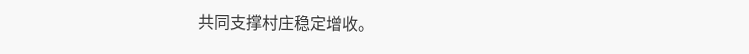共同支撑村庄稳定增收。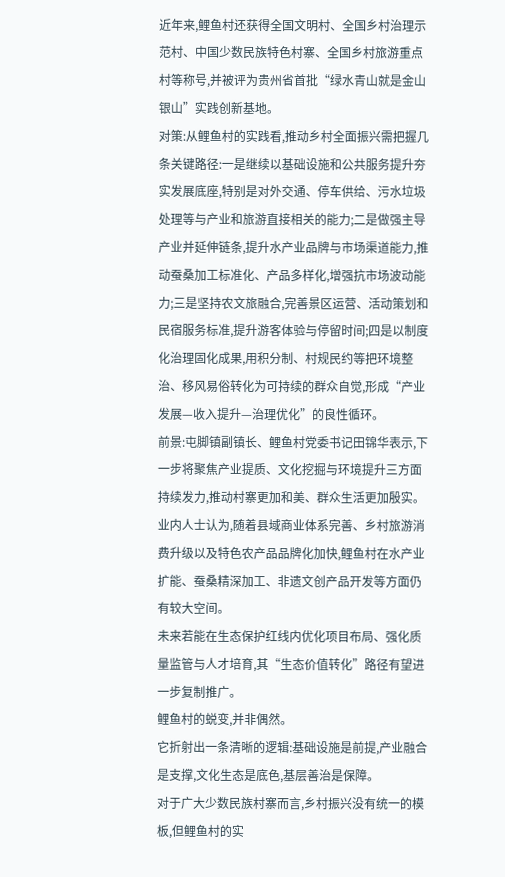近年来,鲤鱼村还获得全国文明村、全国乡村治理示范村、中国少数民族特色村寨、全国乡村旅游重点村等称号,并被评为贵州省首批“绿水青山就是金山银山”实践创新基地。
对策:从鲤鱼村的实践看,推动乡村全面振兴需把握几条关键路径:一是继续以基础设施和公共服务提升夯实发展底座,特别是对外交通、停车供给、污水垃圾处理等与产业和旅游直接相关的能力;二是做强主导产业并延伸链条,提升水产业品牌与市场渠道能力,推动蚕桑加工标准化、产品多样化,增强抗市场波动能力;三是坚持农文旅融合,完善景区运营、活动策划和民宿服务标准,提升游客体验与停留时间;四是以制度化治理固化成果,用积分制、村规民约等把环境整治、移风易俗转化为可持续的群众自觉,形成“产业发展—收入提升—治理优化”的良性循环。
前景:屯脚镇副镇长、鲤鱼村党委书记田锦华表示,下一步将聚焦产业提质、文化挖掘与环境提升三方面持续发力,推动村寨更加和美、群众生活更加殷实。
业内人士认为,随着县域商业体系完善、乡村旅游消费升级以及特色农产品品牌化加快,鲤鱼村在水产业扩能、蚕桑精深加工、非遗文创产品开发等方面仍有较大空间。
未来若能在生态保护红线内优化项目布局、强化质量监管与人才培育,其“生态价值转化”路径有望进一步复制推广。
鲤鱼村的蜕变,并非偶然。
它折射出一条清晰的逻辑:基础设施是前提,产业融合是支撑,文化生态是底色,基层善治是保障。
对于广大少数民族村寨而言,乡村振兴没有统一的模板,但鲤鱼村的实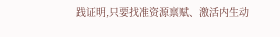践证明,只要找准资源禀赋、激活内生动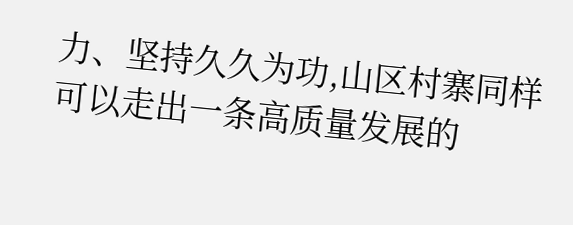力、坚持久久为功,山区村寨同样可以走出一条高质量发展的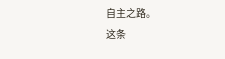自主之路。
这条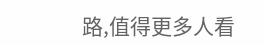路,值得更多人看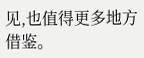见,也值得更多地方借鉴。